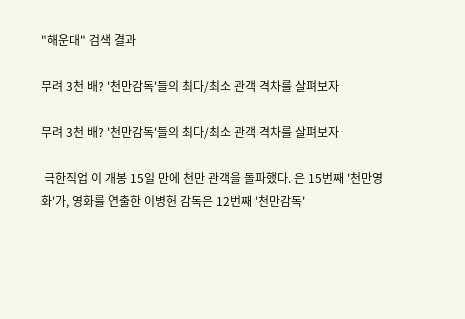"해운대" 검색 결과

무려 3천 배? '천만감독'들의 최다/최소 관객 격차를 살펴보자

무려 3천 배? '천만감독'들의 최다/최소 관객 격차를 살펴보자

 극한직업 이 개봉 15일 만에 천만 관객을 돌파했다. 은 15번째 '천만영화'가, 영화를 연출한 이병헌 감독은 12번째 '천만감독'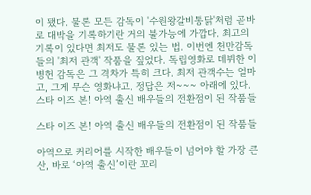이 됐다. 물론 모든 감독이 '수원왕갈비통닭'처럼 곧바로 대박을 기록하기란 거의 불가능에 가깝다. 최고의 기록이 있다면 최저도 물론 있는 법. 이번엔 천만감독들의 '최저 관객' 작품을 짚었다. 독립영화로 데뷔한 이병헌 감독은 그 격차가 특히 크다. 최저 관객수는 얼마고, 그게 무슨 영화냐고. 정답은 저~~~ 아래에 있다.
스타 이즈 본! 아역 출신 배우들의 전환점이 된 작품들

스타 이즈 본! 아역 출신 배우들의 전환점이 된 작품들

아역으로 커리어를 시작한 배우들이 넘어야 할 가장 큰 산, 바로 ‘아역 출신’이란 꼬리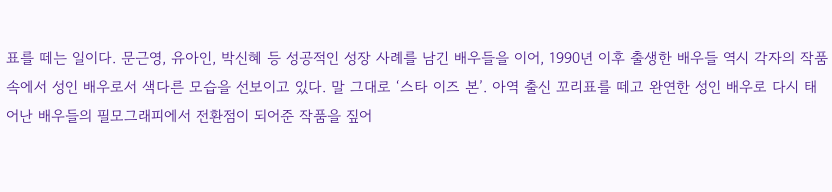표를 떼는 일이다. 문근영, 유아인, 박신혜 등 성공적인 성장 사례를 남긴 배우들을 이어, 1990년 이후 출생한 배우들 역시 각자의 작품 속에서 성인 배우로서 색다른 모습을 선보이고 있다. 말 그대로 ‘스타 이즈 본’. 아역 출신 꼬리표를 떼고 완연한 성인 배우로 다시 태어난 배우들의 필모그래피에서 전환점이 되어준 작품을 짚어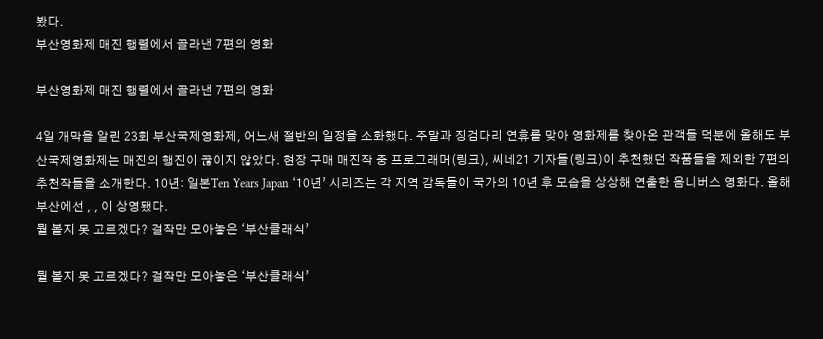봤다.
부산영화제 매진 행렬에서 골라낸 7편의 영화

부산영화제 매진 행렬에서 골라낸 7편의 영화

4일 개막을 알린 23회 부산국제영화제, 어느새 절반의 일정을 소화했다. 주말과 징검다리 연휴를 맞아 영화제를 찾아온 관객들 덕분에 올해도 부산국제영화제는 매진의 행진이 끊이지 않았다. 현장 구매 매진작 중 프로그래머(링크), 씨네21 기자들(링크)이 추천했던 작품들을 제외한 7편의 추천작들을 소개한다. 10년: 일본Ten Years Japan ‘10년’ 시리즈는 각 지역 감독들이 국가의 10년 후 모습을 상상해 연출한 옴니버스 영화다. 올해 부산에선 , , 이 상영됐다.
뭘 볼지 못 고르겠다? 걸작만 모아놓은 ‘부산클래식’

뭘 볼지 못 고르겠다? 걸작만 모아놓은 ‘부산클래식’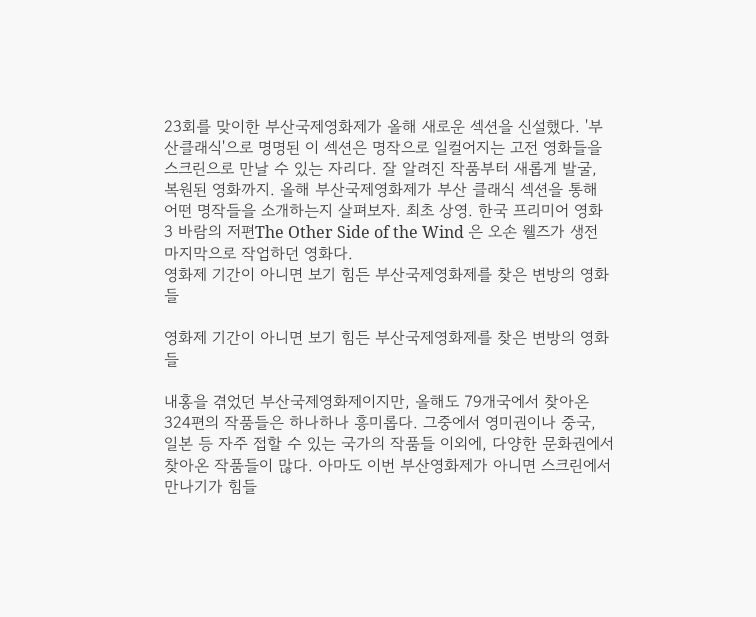23회를 맞이한 부산국제영화제가 올해 새로운 섹션을 신설했다. '부산클래식'으로 명명된 이 섹션은 명작으로 일컬어지는 고전 영화들을 스크린으로 만날 수 있는 자리다. 잘 알려진 작품부터 새롭게 발굴, 복원된 영화까지. 올해 부산국제영화제가 부산 클래식 섹션을 통해 어떤 명작들을 소개하는지 살펴보자. 최초 상영. 한국 프리미어 영화 3 바람의 저편The Other Side of the Wind 은 오손 웰즈가 생전 마지막으로 작업하던 영화다.
영화제 기간이 아니면 보기 힘든 부산국제영화제를 찾은 변방의 영화들

영화제 기간이 아니면 보기 힘든 부산국제영화제를 찾은 변방의 영화들

내홍을 겪었던 부산국제영화제이지만, 올해도 79개국에서 찾아온 324편의 작품들은 하나하나 흥미롭다. 그중에서 영미권이나 중국, 일본 등 자주 접할 수 있는 국가의 작품들 이외에, 다양한 문화권에서 찾아온 작품들이 많다. 아마도 이번 부산영화제가 아니면 스크린에서 만나기가 힘들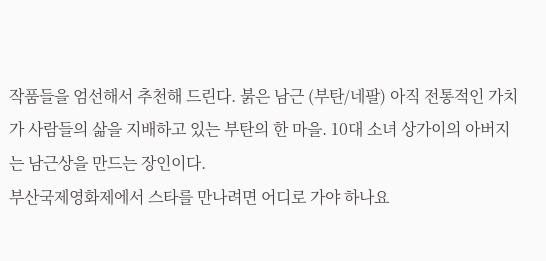작품들을 엄선해서 추천해 드린다. 붉은 남근 (부탄/네팔) 아직 전통적인 가치가 사람들의 삶을 지배하고 있는 부탄의 한 마을. 10대 소녀 상가이의 아버지는 남근상을 만드는 장인이다.
부산국제영화제에서 스타를 만나려면 어디로 가야 하나요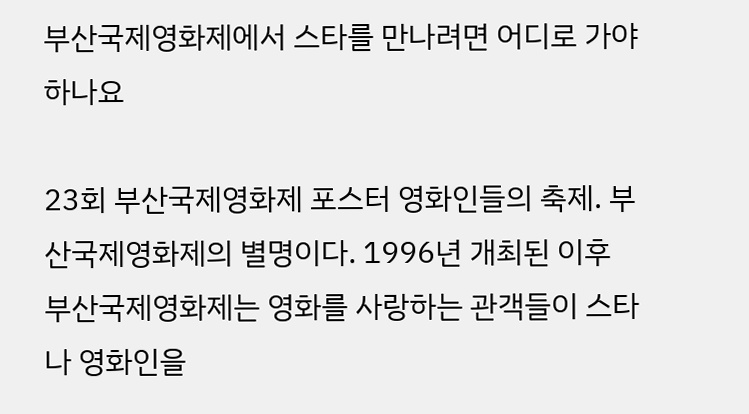부산국제영화제에서 스타를 만나려면 어디로 가야 하나요

23회 부산국제영화제 포스터 영화인들의 축제. 부산국제영화제의 별명이다. 1996년 개최된 이후 부산국제영화제는 영화를 사랑하는 관객들이 스타나 영화인을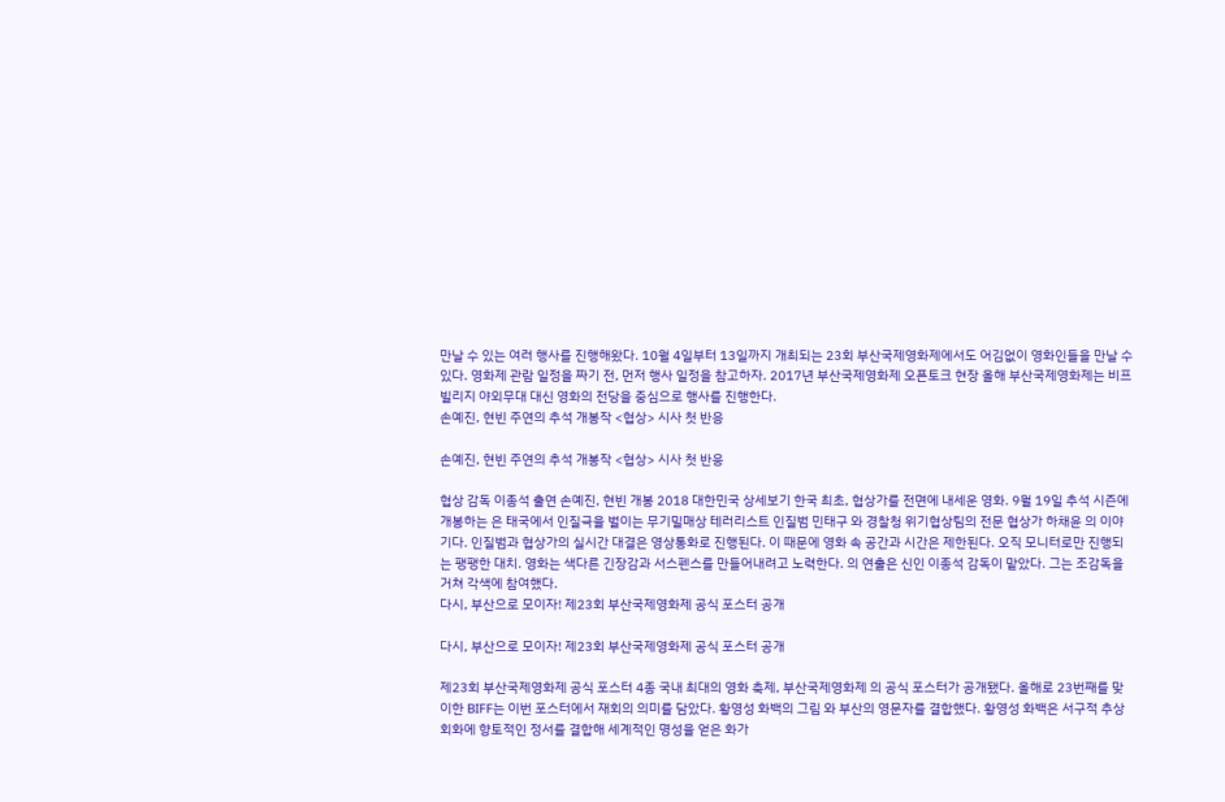만날 수 있는 여러 행사를 진행해왔다. 10월 4일부터 13일까지 개최되는 23회 부산국제영화제에서도 어김없이 영화인들을 만날 수 있다. 영화제 관람 일정을 짜기 전, 먼저 행사 일정을 참고하자. 2017년 부산국제영화제 오픈토크 현장 올해 부산국제영화제는 비프빌리지 야외무대 대신 영화의 전당을 중심으로 행사를 진행한다.
손예진, 현빈 주연의 추석 개봉작 <협상> 시사 첫 반응

손예진, 현빈 주연의 추석 개봉작 <협상> 시사 첫 반응

협상 감독 이종석 출연 손예진, 현빈 개봉 2018 대한민국 상세보기 한국 최초, 협상가를 전면에 내세운 영화. 9월 19일 추석 시즌에 개봉하는 은 태국에서 인질극을 벌이는 무기밀매상 테러리스트 인질범 민태구 와 경찰청 위기협상팀의 전문 협상가 하채윤 의 이야기다. 인질범과 협상가의 실시간 대결은 영상통화로 진행된다. 이 때문에 영화 속 공간과 시간은 제한된다. 오직 모니터로만 진행되는 팽팽한 대치. 영화는 색다른 긴장감과 서스펜스를 만들어내려고 노력한다. 의 연출은 신인 이종석 감독이 맡았다. 그는 조감독을 거쳐 각색에 참여했다.
다시, 부산으로 모이자! 제23회 부산국제영화제 공식 포스터 공개

다시, 부산으로 모이자! 제23회 부산국제영화제 공식 포스터 공개

제23회 부산국제영화제 공식 포스터 4종 국내 최대의 영화 축제, 부산국제영화제 의 공식 포스터가 공개됐다. 올해로 23번째를 맞이한 BIFF는 이번 포스터에서 재회의 의미를 담았다. 황영성 화백의 그림 와 부산의 영문자를 결합했다. 황영성 화백은 서구적 추상회화에 향토적인 정서를 결합해 세계적인 명성을 얻은 화가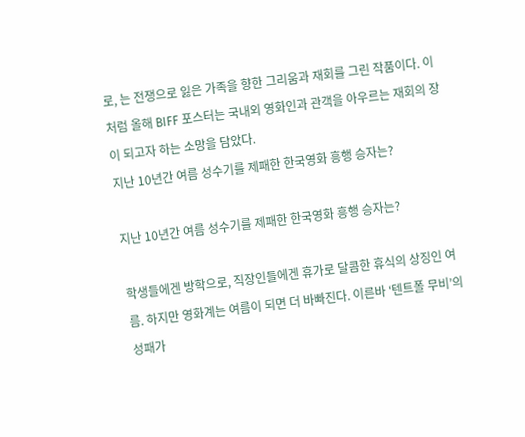로, 는 전쟁으로 잃은 가족을 향한 그리움과 재회를 그린 작품이다. 이처럼 올해 BIFF 포스터는 국내외 영화인과 관객을 아우르는 재회의 장이 되고자 하는 소망을 담았다.
지난 10년간 여름 성수기를 제패한 한국영화 흥행 승자는?

지난 10년간 여름 성수기를 제패한 한국영화 흥행 승자는?

학생들에겐 방학으로, 직장인들에겐 휴가로 달콤한 휴식의 상징인 여름. 하지만 영화계는 여름이 되면 더 바빠진다. 이른바 ‘텐트폴 무비’의 성패가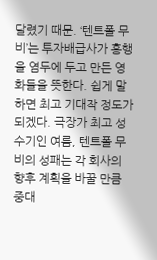달렸기 때문. ‘텐트폴 무비’는 투자배급사가 흥행을 염두에 두고 만든 영화들을 뜻한다. 쉽게 말하면 최고 기대작 정도가 되겠다. 극장가 최고 성수기인 여름, 텐트폴 무비의 성패는 각 회사의 향후 계획을 바꿀 만큼 중대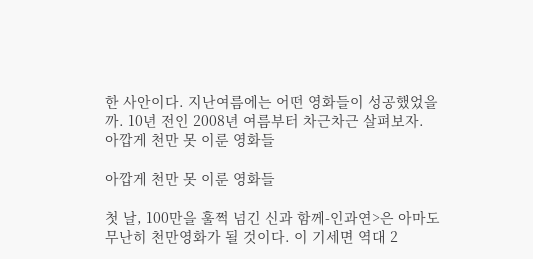한 사안이다. 지난여름에는 어떤 영화들이 성공했었을까. 10년 전인 2008년 여름부터 차근차근 살펴보자.
아깝게 천만 못 이룬 영화들

아깝게 천만 못 이룬 영화들

첫 날, 100만을 훌쩍 넘긴 신과 함께-인과연>은 아마도 무난히 천만영화가 될 것이다. 이 기세면 역대 2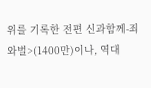위를 기록한 전편 신과함께-죄와벌>(1400만)이나, 역대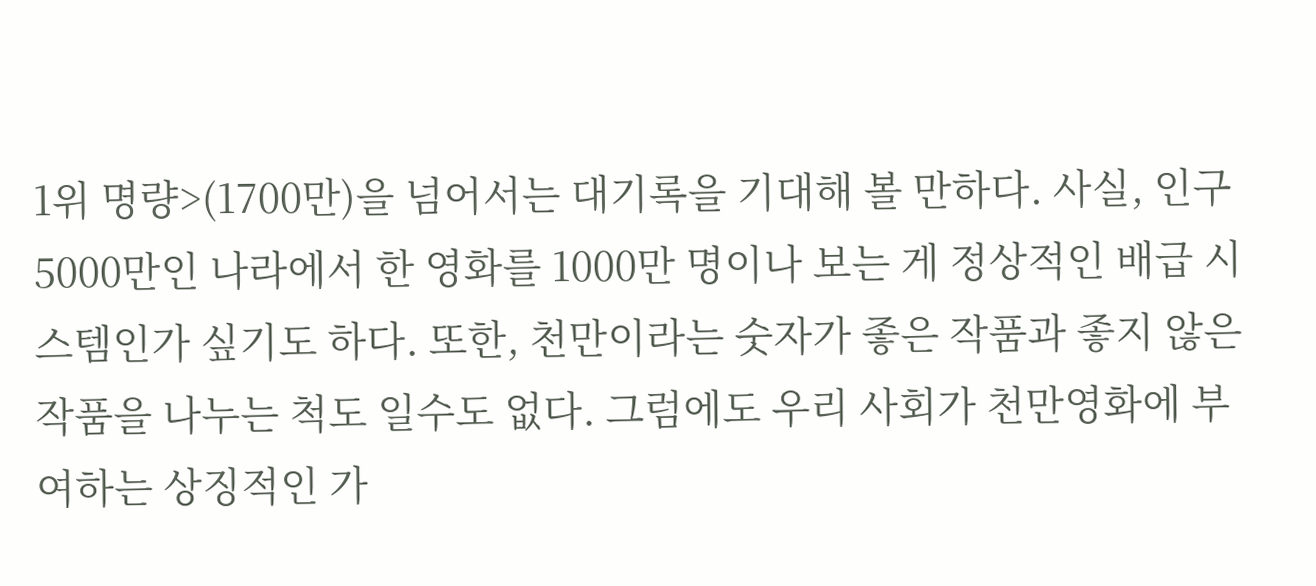1위 명량>(1700만)을 넘어서는 대기록을 기대해 볼 만하다. 사실, 인구 5000만인 나라에서 한 영화를 1000만 명이나 보는 게 정상적인 배급 시스템인가 싶기도 하다. 또한, 천만이라는 숫자가 좋은 작품과 좋지 않은 작품을 나누는 척도 일수도 없다. 그럼에도 우리 사회가 천만영화에 부여하는 상징적인 가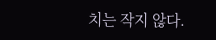치는 작지 않다.